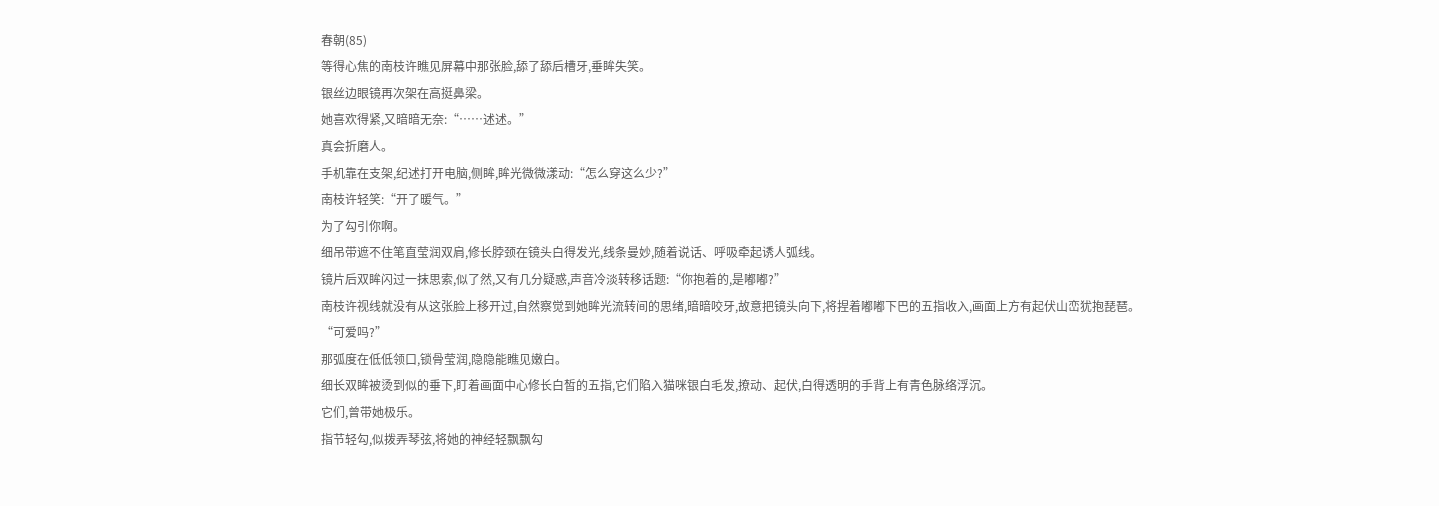春朝(85)
等得心焦的南枝许瞧见屏幕中那张脸,舔了舔后槽牙,垂眸失笑。
银丝边眼镜再次架在高挺鼻梁。
她喜欢得紧,又暗暗无奈:“……述述。”
真会折磨人。
手机靠在支架,纪述打开电脑,侧眸,眸光微微漾动:“怎么穿这么少?”
南枝许轻笑:“开了暖气。”
为了勾引你啊。
细吊带遮不住笔直莹润双肩,修长脖颈在镜头白得发光,线条曼妙,随着说话、呼吸牵起诱人弧线。
镜片后双眸闪过一抹思索,似了然,又有几分疑惑,声音冷淡转移话题:“你抱着的,是嘟嘟?”
南枝许视线就没有从这张脸上移开过,自然察觉到她眸光流转间的思绪,暗暗咬牙,故意把镜头向下,将捏着嘟嘟下巴的五指收入,画面上方有起伏山峦犹抱琵琶。
“可爱吗?”
那弧度在低低领口,锁骨莹润,隐隐能瞧见嫩白。
细长双眸被烫到似的垂下,盯着画面中心修长白皙的五指,它们陷入猫咪银白毛发,撩动、起伏,白得透明的手背上有青色脉络浮沉。
它们,曾带她极乐。
指节轻勾,似拨弄琴弦,将她的神经轻飘飘勾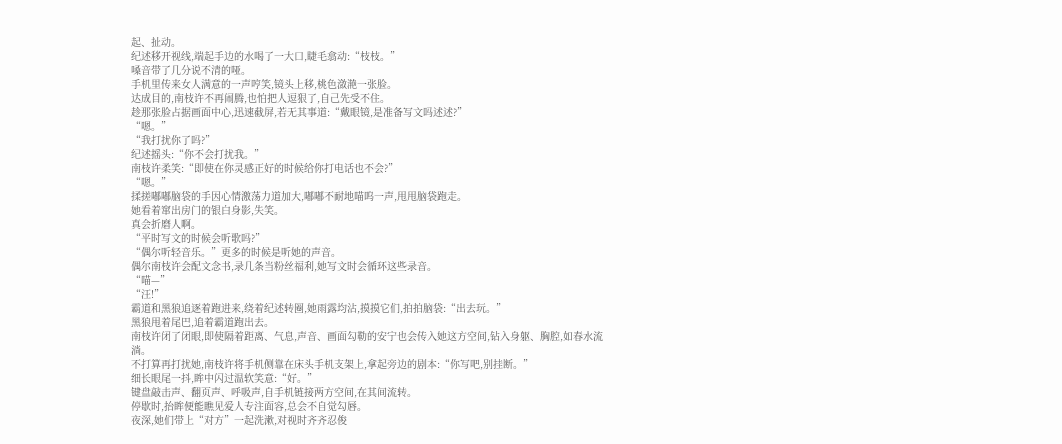起、扯动。
纪述移开视线,端起手边的水喝了一大口,睫毛翕动:“枝枝。”
嗓音带了几分说不清的哑。
手机里传来女人满意的一声哼笑,镜头上移,桃色潋滟一张脸。
达成目的,南枝许不再闹腾,也怕把人逗狠了,自己先受不住。
趁那张脸占据画面中心,迅速截屏,若无其事道:“戴眼镜,是准备写文吗述述?”
“嗯。”
“我打扰你了吗?”
纪述摇头:“你不会打扰我。”
南枝许柔笑:“即使在你灵感正好的时候给你打电话也不会?”
“嗯。”
揉搓嘟嘟脑袋的手因心情激荡力道加大,嘟嘟不耐地喵呜一声,甩甩脑袋跑走。
她看着窜出房门的银白身影,失笑。
真会折磨人啊。
“平时写文的时候会听歌吗?”
“偶尔听轻音乐。”更多的时候是听她的声音。
偶尔南枝许会配文念书,录几条当粉丝福利,她写文时会循环这些录音。
“喵—”
“汪!”
霸道和黑狼追逐着跑进来,绕着纪述转圈,她雨露均沾,摸摸它们,拍拍脑袋:“出去玩。”
黑狼甩着尾巴,追着霸道跑出去。
南枝许闭了闭眼,即使隔着距离、气息,声音、画面勾勒的安宁也会传入她这方空间,钻入身躯、胸腔,如春水流淌。
不打算再打扰她,南枝许将手机侧靠在床头手机支架上,拿起旁边的剧本:“你写吧,别挂断。”
细长眼尾一抖,眸中闪过温软笑意:“好。”
键盘敲击声、翻页声、呼吸声,自手机链接两方空间,在其间流转。
停歇时,抬眸便能瞧见爱人专注面容,总会不自觉勾唇。
夜深,她们带上“对方”一起洗漱,对视时齐齐忍俊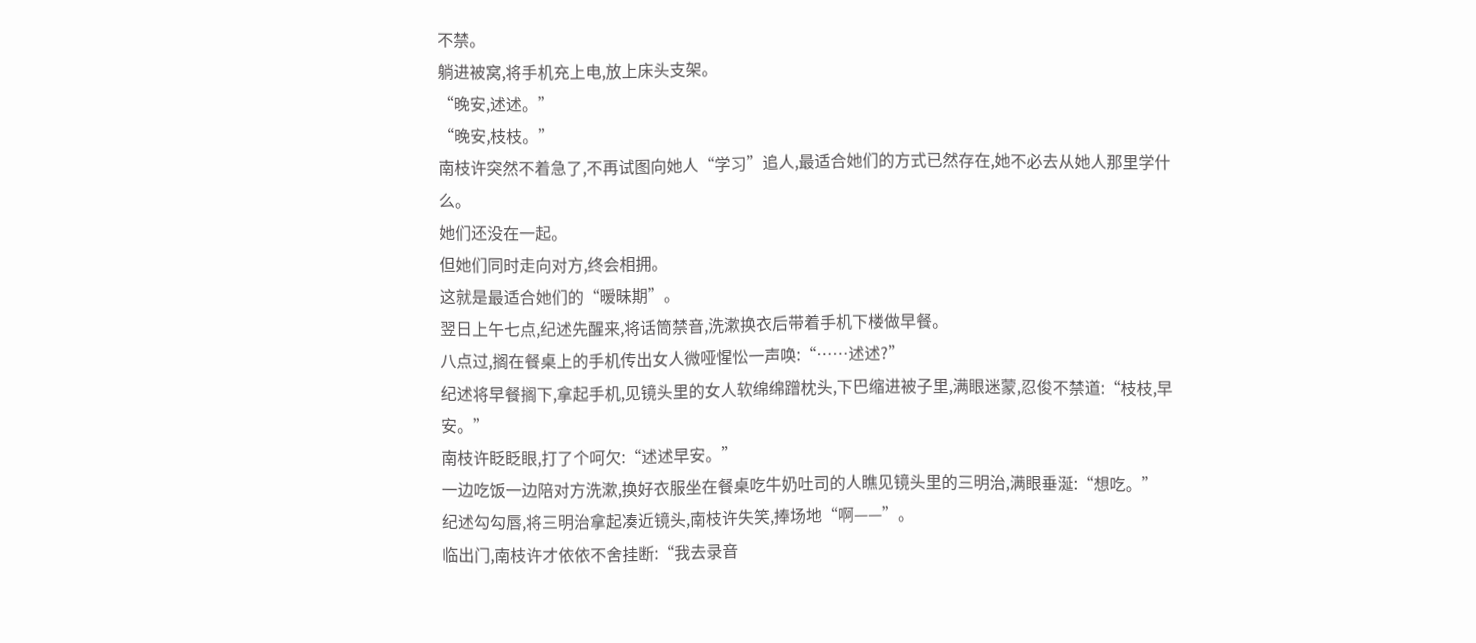不禁。
躺进被窝,将手机充上电,放上床头支架。
“晚安,述述。”
“晚安,枝枝。”
南枝许突然不着急了,不再试图向她人“学习”追人,最适合她们的方式已然存在,她不必去从她人那里学什么。
她们还没在一起。
但她们同时走向对方,终会相拥。
这就是最适合她们的“暧昧期”。
翌日上午七点,纪述先醒来,将话筒禁音,洗漱换衣后带着手机下楼做早餐。
八点过,搁在餐桌上的手机传出女人微哑惺忪一声唤:“……述述?”
纪述将早餐搁下,拿起手机,见镜头里的女人软绵绵蹭枕头,下巴缩进被子里,满眼迷蒙,忍俊不禁道:“枝枝,早安。”
南枝许眨眨眼,打了个呵欠:“述述早安。”
一边吃饭一边陪对方洗漱,换好衣服坐在餐桌吃牛奶吐司的人瞧见镜头里的三明治,满眼垂涎:“想吃。”
纪述勾勾唇,将三明治拿起凑近镜头,南枝许失笑,捧场地“啊——”。
临出门,南枝许才依依不舍挂断:“我去录音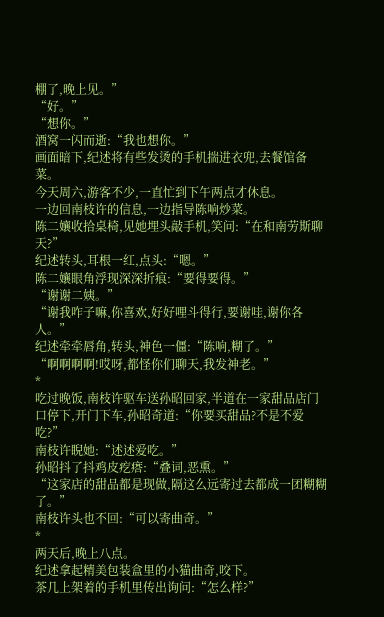棚了,晚上见。”
“好。”
“想你。”
酒窝一闪而逝:“我也想你。”
画面暗下,纪述将有些发烫的手机揣进衣兜,去餐馆备菜。
今天周六,游客不少,一直忙到下午两点才休息。
一边回南枝许的信息,一边指导陈响炒菜。
陈二孃收拾桌椅,见她埋头敲手机,笑问:“在和南劳斯聊天?”
纪述转头,耳根一红,点头:“嗯。”
陈二孃眼角浮现深深折痕:“要得要得。”
“谢谢二姨。”
“谢我咋子嘛,你喜欢,好好哩斗得行,要谢哇,谢你各人。”
纪述牵牵唇角,转头,神色一僵:“陈响,糊了。”
“啊啊啊啊!哎呀,都怪你们聊天,我发神老。”
*
吃过晚饭,南枝许驱车送孙昭回家,半道在一家甜品店门口停下,开门下车,孙昭奇道:“你要买甜品?不是不爱吃?”
南枝许睨她:“述述爱吃。”
孙昭抖了抖鸡皮疙瘩:“叠词,恶熏。”
“这家店的甜品都是现做,隔这么远寄过去都成一团糊糊了。”
南枝许头也不回:“可以寄曲奇。”
*
两天后,晚上八点。
纪述拿起精美包装盒里的小猫曲奇,咬下。
茶几上架着的手机里传出询问:“怎么样?”